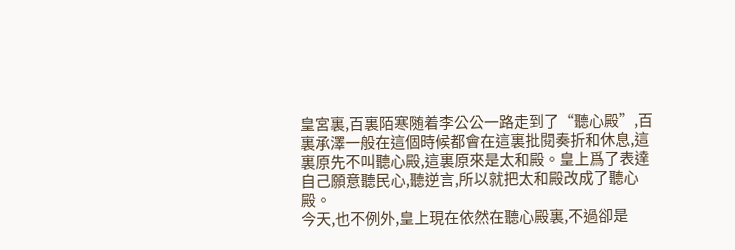皇宮裏,百裏陌寒随着李公公一路走到了“聽心殿”,百裏承澤一般在這個時候都會在這裏批閱奏折和休息,這裏原先不叫聽心殿,這裏原來是太和殿。皇上爲了表達自己願意聽民心,聽逆言,所以就把太和殿改成了聽心殿。
今天,也不例外,皇上現在依然在聽心殿裏,不過卻是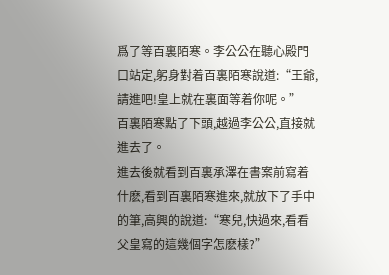爲了等百裏陌寒。李公公在聽心殿門口站定,躬身對着百裏陌寒說道:“王爺,請進吧!皇上就在裏面等着你呢。”
百裏陌寒點了下頭,越過李公公,直接就進去了。
進去後就看到百裏承澤在書案前寫着什麽,看到百裏陌寒進來,就放下了手中的筆,高興的說道:“寒兒,快過來,看看父皇寫的這幾個字怎麽樣?”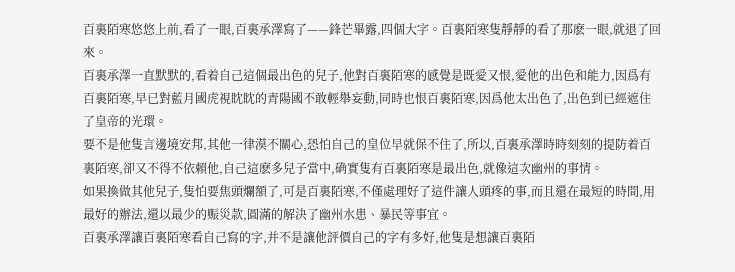百裏陌寒悠悠上前,看了一眼,百裏承澤寫了——鋒芒畢露,四個大字。百裏陌寒隻靜靜的看了那麽一眼,就退了回來。
百裏承澤一直默默的,看着自己這個最出色的兒子,他對百裏陌寒的感覺是既愛又恨,愛他的出色和能力,因爲有百裏陌寒,早已對藍月國虎視眈眈的青陽國不敢輕舉妄動,同時也恨百裏陌寒,因爲他太出色了,出色到已經遮住了皇帝的光環。
要不是他隻言邊境安邦,其他一律漠不關心,恐怕自己的皇位早就保不住了,所以,百裏承澤時時刻刻的提防着百裏陌寒,卻又不得不依賴他,自己這麽多兒子當中,确實隻有百裏陌寒是最出色,就像這次幽州的事情。
如果換做其他兒子,隻怕要焦頭爛額了,可是百裏陌寒,不僅處理好了這件讓人頭疼的事,而且還在最短的時間,用最好的辦法,還以最少的赈災款,圓滿的解決了幽州水患、暴民等事宜。
百裏承澤讓百裏陌寒看自己寫的字,并不是讓他評價自己的字有多好,他隻是想讓百裏陌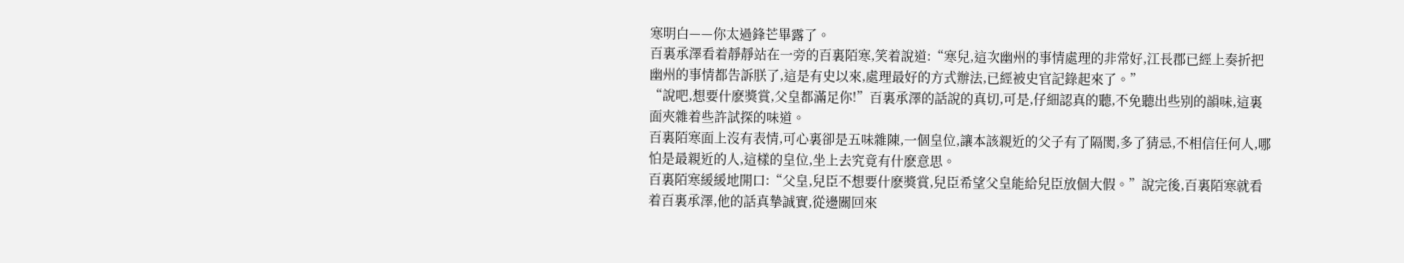寒明白——你太過鋒芒畢露了。
百裏承澤看着靜靜站在一旁的百裏陌寒,笑着說道:“寒兒,這次幽州的事情處理的非常好,江長郡已經上奏折把幽州的事情都告訴朕了,這是有史以來,處理最好的方式辦法,已經被史官記錄起來了。”
“說吧,想要什麽獎賞,父皇都滿足你!”百裏承澤的話說的真切,可是,仔細認真的聽,不免聽出些别的韻味,這裏面夾雜着些許試探的味道。
百裏陌寒面上沒有表情,可心裏卻是五味雜陳,一個皇位,讓本該親近的父子有了隔閡,多了猜忌,不相信任何人,哪怕是最親近的人,這樣的皇位,坐上去究竟有什麽意思。
百裏陌寒緩緩地開口:“父皇,兒臣不想要什麽獎賞,兒臣希望父皇能給兒臣放個大假。”說完後,百裏陌寒就看着百裏承澤,他的話真摯誠實,從邊關回來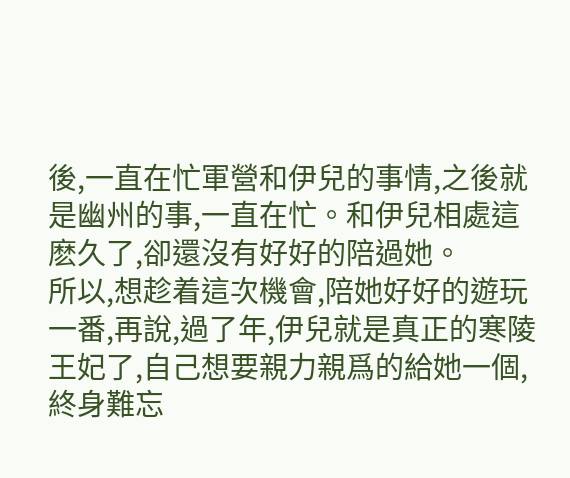後,一直在忙軍營和伊兒的事情,之後就是幽州的事,一直在忙。和伊兒相處這麽久了,卻還沒有好好的陪過她。
所以,想趁着這次機會,陪她好好的遊玩一番,再說,過了年,伊兒就是真正的寒陵王妃了,自己想要親力親爲的給她一個,終身難忘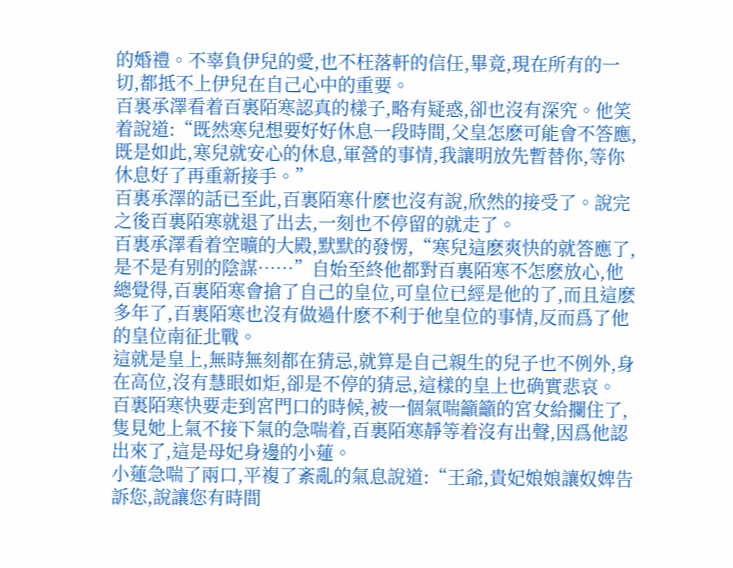的婚禮。不辜負伊兒的愛,也不枉落軒的信任,畢竟,現在所有的一切,都抵不上伊兒在自己心中的重要。
百裏承澤看着百裏陌寒認真的樣子,略有疑惑,卻也沒有深究。他笑着說道:“既然寒兒想要好好休息一段時間,父皇怎麽可能會不答應,既是如此,寒兒就安心的休息,軍營的事情,我讓明放先暫替你,等你休息好了再重新接手。”
百裏承澤的話已至此,百裏陌寒什麽也沒有說,欣然的接受了。說完之後百裏陌寒就退了出去,一刻也不停留的就走了。
百裏承澤看着空曠的大殿,默默的發愣,“寒兒這麽爽快的就答應了,是不是有别的陰謀……”自始至終他都對百裏陌寒不怎麽放心,他總覺得,百裏陌寒會搶了自己的皇位,可皇位已經是他的了,而且這麽多年了,百裏陌寒也沒有做過什麽不利于他皇位的事情,反而爲了他的皇位南征北戰。
這就是皇上,無時無刻都在猜忌,就算是自己親生的兒子也不例外,身在高位,沒有慧眼如炬,卻是不停的猜忌,這樣的皇上也确實悲哀。
百裏陌寒快要走到宮門口的時候,被一個氣喘籲籲的宮女給攔住了,隻見她上氣不接下氣的急喘着,百裏陌寒靜等着沒有出聲,因爲他認出來了,這是母妃身邊的小蓮。
小蓮急喘了兩口,平複了紊亂的氣息說道:“王爺,貴妃娘娘讓奴婢告訴您,說讓您有時間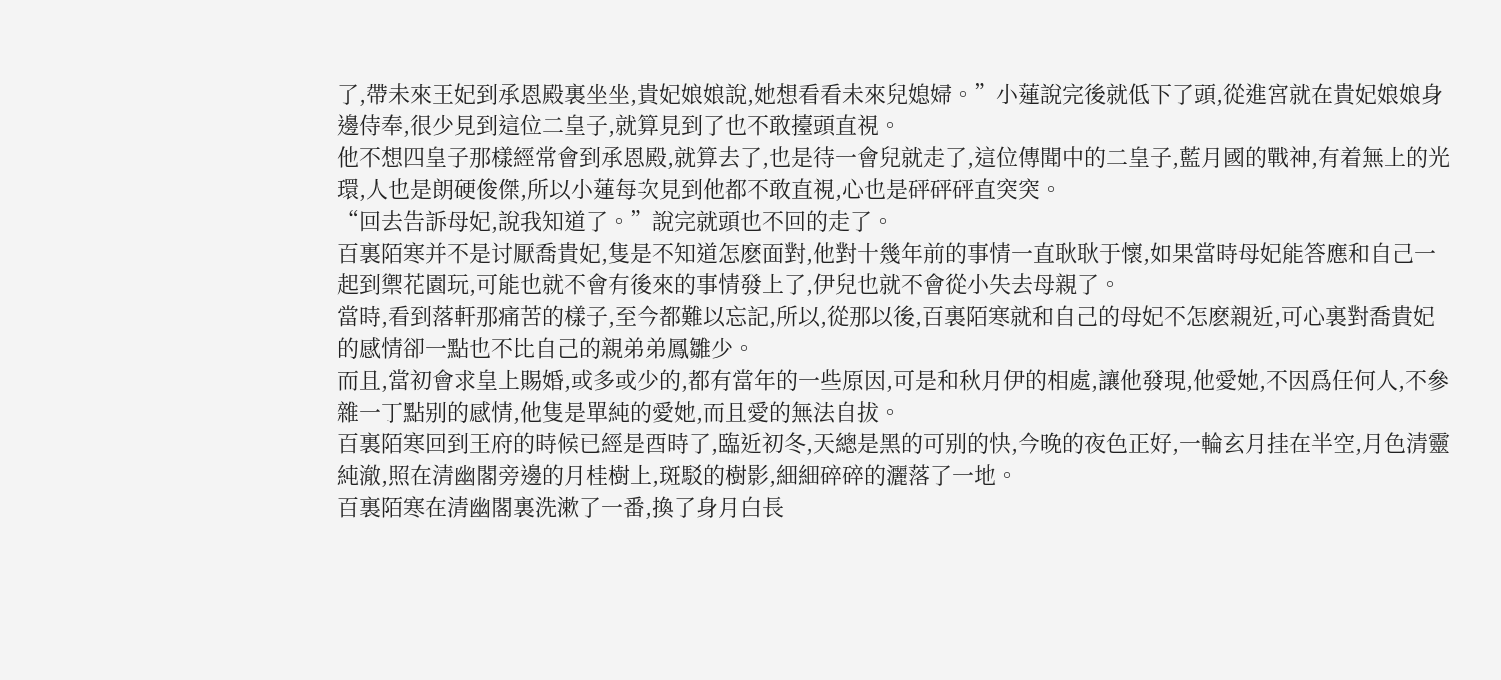了,帶未來王妃到承恩殿裏坐坐,貴妃娘娘說,她想看看未來兒媳婦。”小蓮說完後就低下了頭,從進宮就在貴妃娘娘身邊侍奉,很少見到這位二皇子,就算見到了也不敢擡頭直視。
他不想四皇子那樣經常會到承恩殿,就算去了,也是待一會兒就走了,這位傳聞中的二皇子,藍月國的戰神,有着無上的光環,人也是朗硬俊傑,所以小蓮每次見到他都不敢直視,心也是砰砰砰直突突。
“回去告訴母妃,說我知道了。”說完就頭也不回的走了。
百裏陌寒并不是讨厭喬貴妃,隻是不知道怎麽面對,他對十幾年前的事情一直耿耿于懷,如果當時母妃能答應和自己一起到禦花園玩,可能也就不會有後來的事情發上了,伊兒也就不會從小失去母親了。
當時,看到落軒那痛苦的樣子,至今都難以忘記,所以,從那以後,百裏陌寒就和自己的母妃不怎麽親近,可心裏對喬貴妃的感情卻一點也不比自己的親弟弟鳳雛少。
而且,當初會求皇上賜婚,或多或少的,都有當年的一些原因,可是和秋月伊的相處,讓他發現,他愛她,不因爲任何人,不參雜一丁點别的感情,他隻是單純的愛她,而且愛的無法自拔。
百裏陌寒回到王府的時候已經是酉時了,臨近初冬,天總是黑的可别的快,今晚的夜色正好,一輪玄月挂在半空,月色清靈純澈,照在清幽閣旁邊的月桂樹上,斑駁的樹影,細細碎碎的灑落了一地。
百裏陌寒在清幽閣裏洗漱了一番,換了身月白長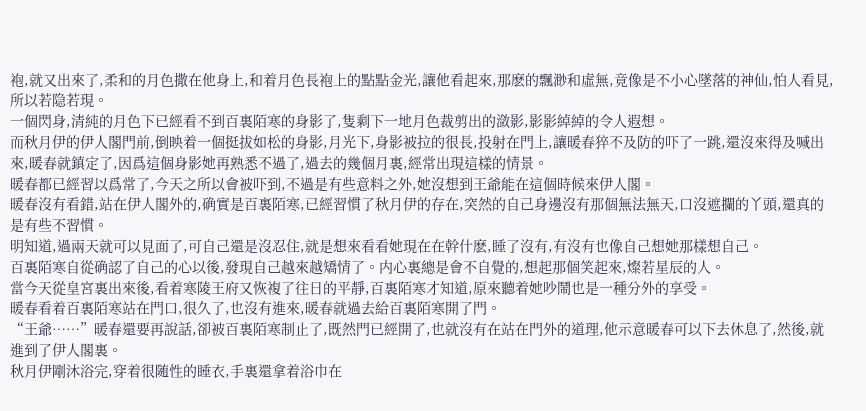袍,就又出來了,柔和的月色撒在他身上,和着月色長袍上的點點金光,讓他看起來,那麽的飄渺和虛無,竟像是不小心墜落的神仙,怕人看見,所以若隐若現。
一個閃身,清純的月色下已經看不到百裏陌寒的身影了,隻剩下一地月色裁剪出的潋影,影影綽綽的令人遐想。
而秋月伊的伊人閣門前,倒映着一個挺拔如松的身影,月光下,身影被拉的很長,投射在門上,讓暖春猝不及防的吓了一跳,還沒來得及喊出來,暖春就鎮定了,因爲這個身影她再熟悉不過了,過去的幾個月裏,經常出現這樣的情景。
暖春都已經習以爲常了,今天之所以會被吓到,不過是有些意料之外,她沒想到王爺能在這個時候來伊人閣。
暖春沒有看錯,站在伊人閣外的,确實是百裏陌寒,已經習慣了秋月伊的存在,突然的自己身邊沒有那個無法無天,口沒遮攔的丫頭,還真的是有些不習慣。
明知道,過兩天就可以見面了,可自己還是沒忍住,就是想來看看她現在在幹什麽,睡了沒有,有沒有也像自己想她那樣想自己。
百裏陌寒自從确認了自己的心以後,發現自己越來越矯情了。内心裏總是會不自覺的,想起那個笑起來,燦若星辰的人。
當今天從皇宮裏出來後,看着寒陵王府又恢複了往日的平靜,百裏陌寒才知道,原來聽着她吵鬧也是一種分外的享受。
暖春看着百裏陌寒站在門口,很久了,也沒有進來,暖春就過去給百裏陌寒開了門。
“王爺……”暖春還要再說話,卻被百裏陌寒制止了,既然門已經開了,也就沒有在站在門外的道理,他示意暖春可以下去休息了,然後,就進到了伊人閣裏。
秋月伊剛沐浴完,穿着很随性的睡衣,手裏還拿着浴巾在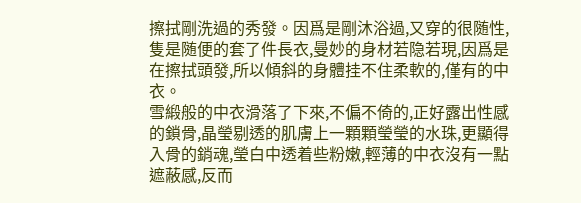擦拭剛洗過的秀發。因爲是剛沐浴過,又穿的很随性,隻是随便的套了件長衣,曼妙的身材若隐若現,因爲是在擦拭頭發,所以傾斜的身體挂不住柔軟的,僅有的中衣。
雪緞般的中衣滑落了下來,不偏不倚的,正好露出性感的鎖骨,晶瑩剔透的肌膚上一顆顆瑩瑩的水珠,更顯得入骨的銷魂,瑩白中透着些粉嫩,輕薄的中衣沒有一點遮蔽感,反而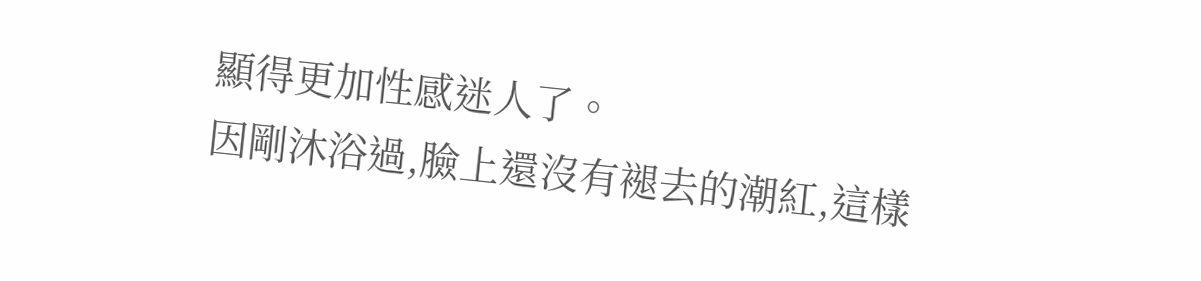顯得更加性感迷人了。
因剛沐浴過,臉上還沒有褪去的潮紅,這樣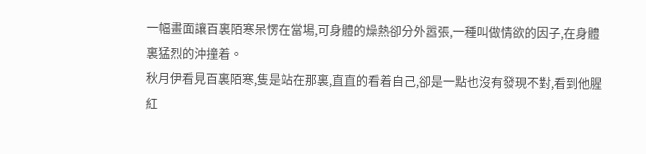一幅畫面讓百裏陌寒呆愣在當場,可身體的燥熱卻分外嚣張,一種叫做情欲的因子,在身體裏猛烈的沖撞着。
秋月伊看見百裏陌寒,隻是站在那裏,直直的看着自己,卻是一點也沒有發現不對,看到他腥紅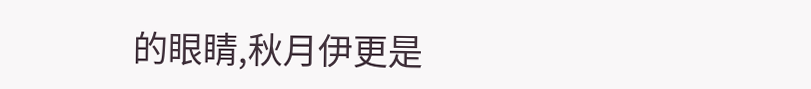的眼睛,秋月伊更是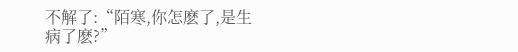不解了:“陌寒,你怎麽了,是生病了麽?”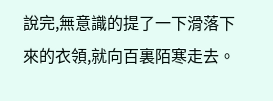說完,無意識的提了一下滑落下來的衣領,就向百裏陌寒走去。